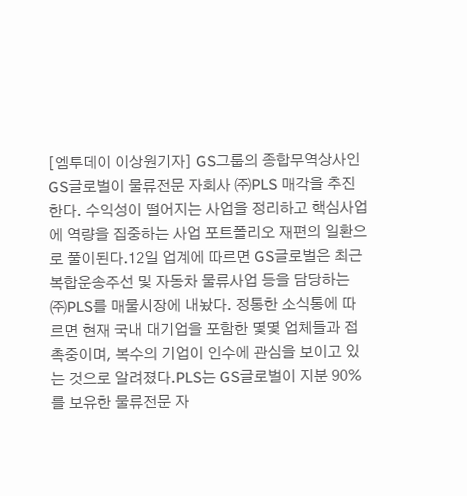[엠투데이 이상원기자] GS그룹의 종합무역상사인 GS글로벌이 물류전문 자회사 ㈜PLS 매각을 추진한다. 수익성이 떨어지는 사업을 정리하고 핵심사업에 역량을 집중하는 사업 포트폴리오 재편의 일환으로 풀이된다.12일 업계에 따르면 GS글로벌은 최근 복합운송주선 및 자동차 물류사업 등을 담당하는 ㈜PLS를 매물시장에 내놨다. 정통한 소식통에 따르면 현재 국내 대기업을 포함한 몇몇 업체들과 접촉중이며, 복수의 기업이 인수에 관심을 보이고 있는 것으로 알려졌다.PLS는 GS글로벌이 지분 90%를 보유한 물류전문 자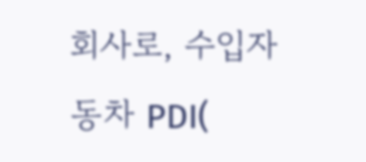회사로, 수입자동차 PDI(